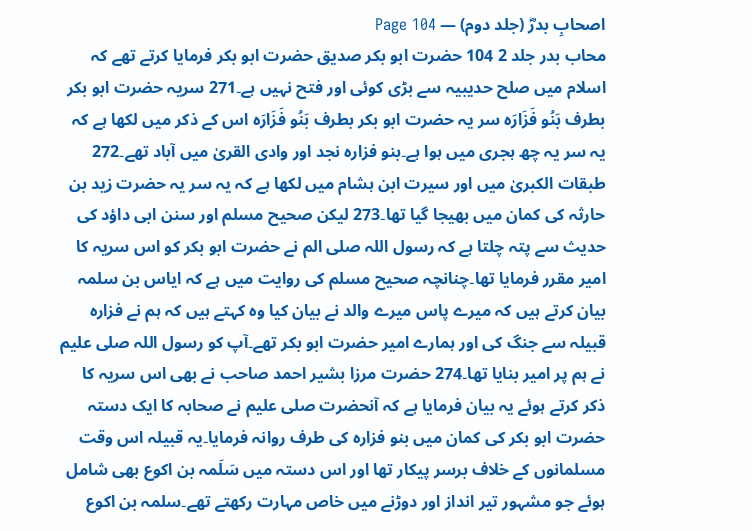اصحابِ بدرؓ (جلد دوم) — Page 104
محاب بدر جلد 2 104 حضرت ابو بکر صدیق حضرت ابو بکر فرمایا کرتے تھے کہ اسلام میں صلح حدیبیہ سے بڑی کوئی اور فتح نہیں ہے۔271 سریہ حضرت ابو بکر بطرف بَنُو فَزَارَه سر یہ حضرت ابو بکر بطرف بَنُو فَزَارَہ اس کے ذکر میں لکھا ہے کہ یہ سر یہ چھ ہجری میں ہوا ہے۔بنو فزارہ نجد اور وادی القریٰ میں آباد تھے۔272 طبقات الکبریٰ میں اور سیرت ابن ہشام میں لکھا ہے کہ یہ سر یہ حضرت زید بن حارثہ کی کمان میں بھیجا گیا تھا۔273 لیکن صحیح مسلم اور سنن ابی داؤد کی حدیث سے پتہ چلتا ہے کہ رسول اللہ صلی الم نے حضرت ابو بکر کو اس سریہ کا امیر مقرر فرمایا تھا۔چنانچہ صحیح مسلم کی روایت میں ہے کہ ایاس بن سلمہ بیان کرتے ہیں کہ میرے پاس میرے والد نے بیان کیا وہ کہتے ہیں کہ ہم نے فزارہ قبیلہ سے جنگ کی اور ہمارے امیر حضرت ابو بکر تھے۔آپ کو رسول اللہ صلی علیم نے ہم پر امیر بنایا تھا۔274 حضرت مرزا بشیر احمد صاحب نے بھی اس سریہ کا ذکر کرتے ہوئے یہ بیان فرمایا ہے کہ آنحضرت صلی علیم نے صحابہ کا ایک دستہ حضرت ابو بکر کی کمان میں بنو فزارہ کی طرف روانہ فرمایا۔یہ قبیلہ اس وقت مسلمانوں کے خلاف برسر پیکار تھا اور اس دستہ میں سَلَمہ بن اکوع بھی شامل ہوئے جو مشہور تیر انداز اور دوڑنے میں خاص مہارت رکھتے تھے۔سلمہ بن اکوع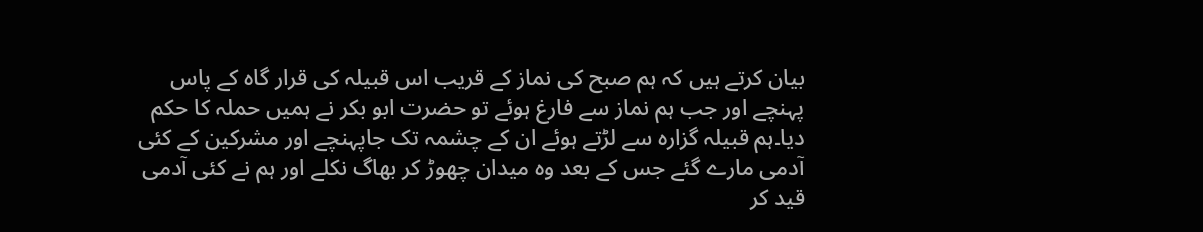بیان کرتے ہیں کہ ہم صبح کی نماز کے قریب اس قبیلہ کی قرار گاہ کے پاس پہنچے اور جب ہم نماز سے فارغ ہوئے تو حضرت ابو بکر نے ہمیں حملہ کا حکم دیا۔ہم قبیلہ گزارہ سے لڑتے ہوئے ان کے چشمہ تک جاپہنچے اور مشرکین کے کئی آدمی مارے گئے جس کے بعد وہ میدان چھوڑ کر بھاگ نکلے اور ہم نے کئی آدمی قید کر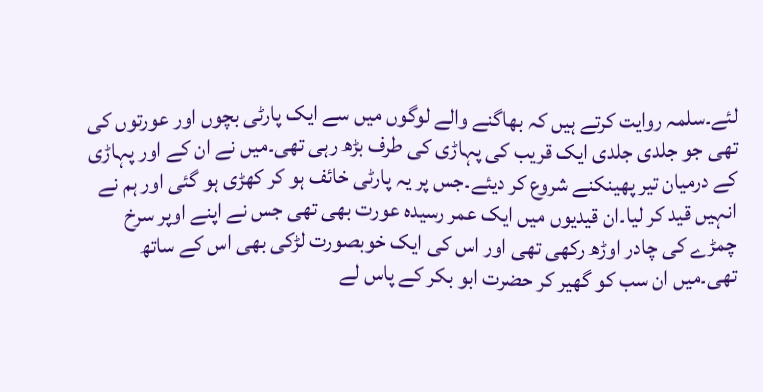لئے۔سلمہ روایت کرتے ہیں کہ بھاگنے والے لوگوں میں سے ایک پارٹی بچوں اور عورتوں کی تھی جو جلدی جلدی ایک قریب کی پہاڑی کی طرف بڑھ رہی تھی۔میں نے ان کے اور پہاڑی کے درمیان تیر پھینکنے شروع کر دیئے۔جس پر یہ پارٹی خائف ہو کر کھڑی ہو گئی اور ہم نے انہیں قید کر لیا۔ان قیدیوں میں ایک عمر رسیدہ عورت بھی تھی جس نے اپنے اوپر سرخ چمڑے کی چادر اوڑھ رکھی تھی اور اس کی ایک خوبصورت لڑکی بھی اس کے ساتھ تھی۔میں ان سب کو گھیر کر حضرت ابو بکر کے پاس لے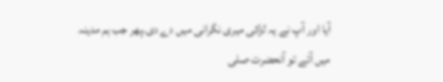آیا اور آپ نے یہ لڑکی میری نگرانی میں دے دی۔پھر جب ہم مدینہ میں آئے تو آنحضرت صلی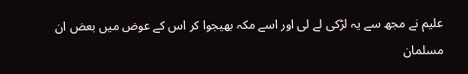علیم نے مجھ سے یہ لڑکی لے لی اور اسے مکہ بھیجوا کر اس کے عوض میں بعض ان مسلمان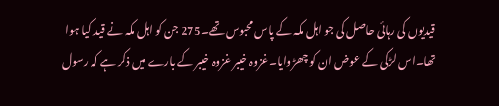قیدیوں کی رہائی حاصل کی جو اہل مکہ کے پاس محبوس تھے۔275 جن کو اہل مکہ نے قید کیا ہوا تھا۔اس لڑکی کے عوض ان کو چھڑوایا۔غزوہ خیبر غزوہ خیبر کے بارے میں ذکر ہے کہ رسول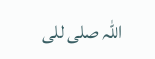اللہ صلی للی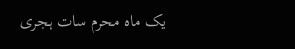یک ماہ محرم سات ہجری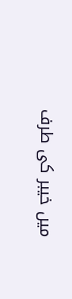میں خیبر کی طرف